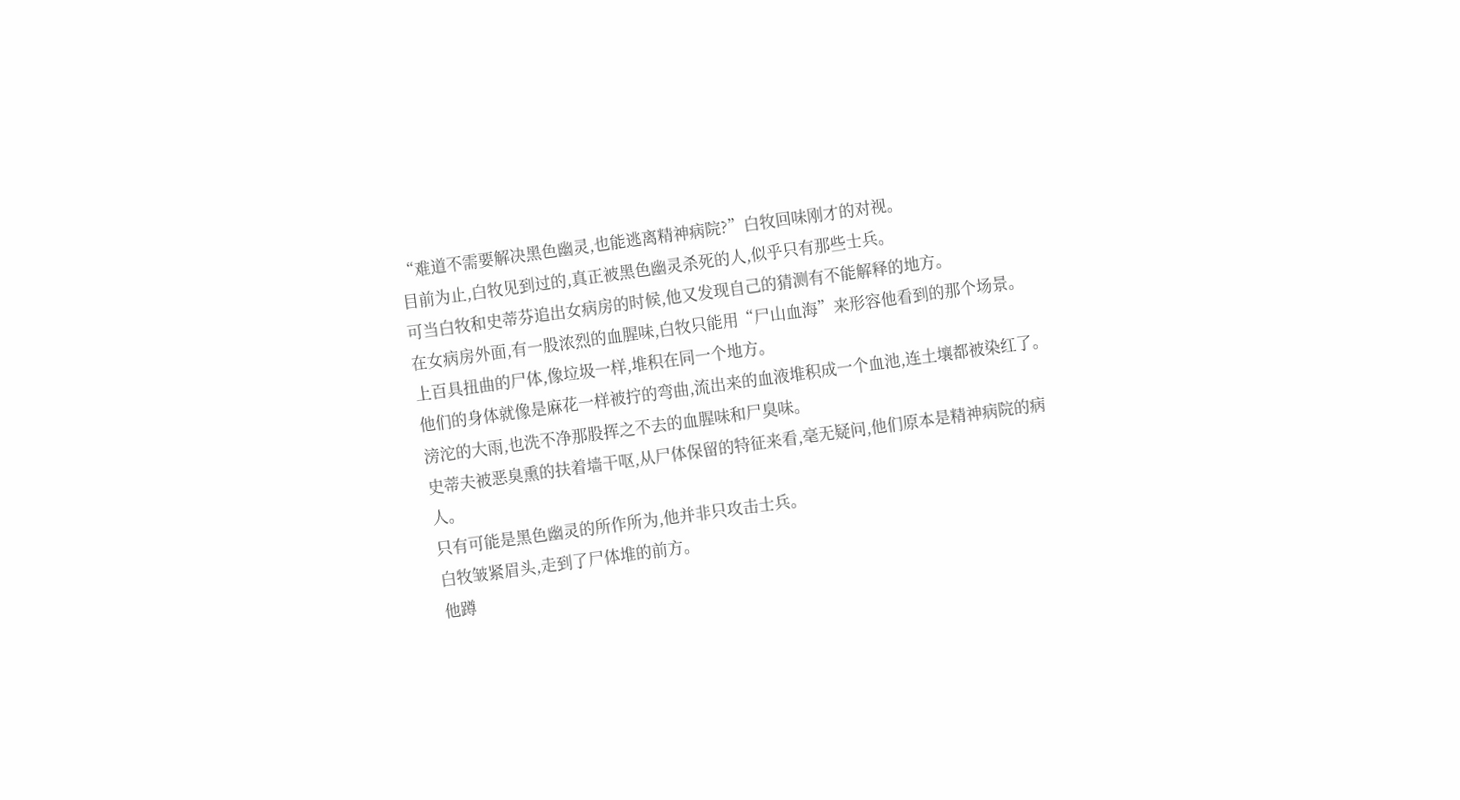“难道不需要解决黑色幽灵,也能逃离精神病院?”白牧回味刚才的对视。
目前为止,白牧见到过的,真正被黑色幽灵杀死的人,似乎只有那些士兵。
可当白牧和史蒂芬追出女病房的时候,他又发现自己的猜测有不能解释的地方。
在女病房外面,有一股浓烈的血腥味,白牧只能用“尸山血海”来形容他看到的那个场景。
上百具扭曲的尸体,像垃圾一样,堆积在同一个地方。
他们的身体就像是麻花一样被拧的弯曲,流出来的血液堆积成一个血池,连土壤都被染红了。
滂沱的大雨,也洗不净那股挥之不去的血腥味和尸臭味。
史蒂夫被恶臭熏的扶着墙干呕,从尸体保留的特征来看,毫无疑问,他们原本是精神病院的病人。
只有可能是黑色幽灵的所作所为,他并非只攻击士兵。
白牧皱紧眉头,走到了尸体堆的前方。
他蹲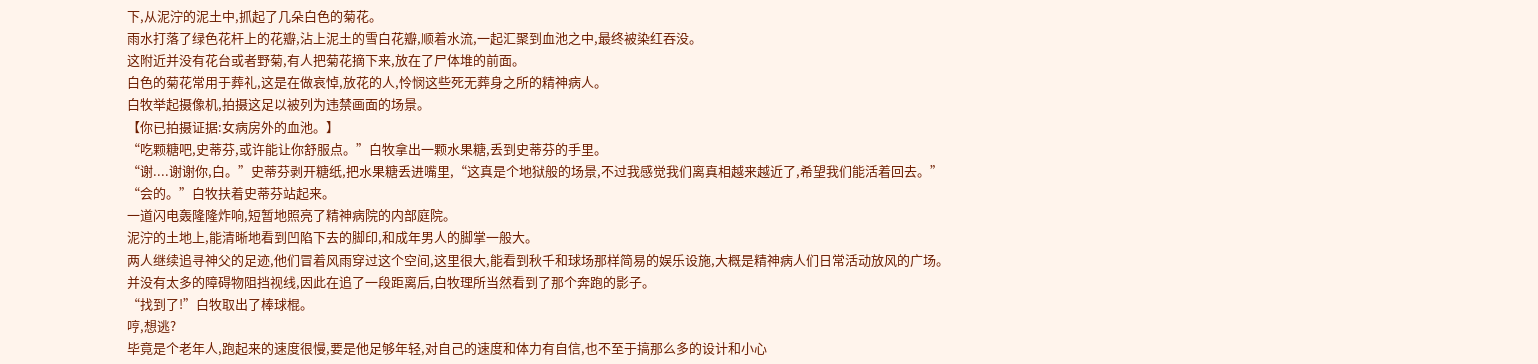下,从泥泞的泥土中,抓起了几朵白色的菊花。
雨水打落了绿色花杆上的花瓣,沾上泥土的雪白花瓣,顺着水流,一起汇聚到血池之中,最终被染红吞没。
这附近并没有花台或者野菊,有人把菊花摘下来,放在了尸体堆的前面。
白色的菊花常用于葬礼,这是在做哀悼,放花的人,怜悯这些死无葬身之所的精神病人。
白牧举起摄像机,拍摄这足以被列为违禁画面的场景。
【你已拍摄证据:女病房外的血池。】
“吃颗糖吧,史蒂芬,或许能让你舒服点。”白牧拿出一颗水果糖,丢到史蒂芬的手里。
“谢....谢谢你,白。”史蒂芬剥开糖纸,把水果糖丢进嘴里,“这真是个地狱般的场景,不过我感觉我们离真相越来越近了,希望我们能活着回去。”
“会的。”白牧扶着史蒂芬站起来。
一道闪电轰隆隆炸响,短暂地照亮了精神病院的内部庭院。
泥泞的土地上,能清晰地看到凹陷下去的脚印,和成年男人的脚掌一般大。
两人继续追寻神父的足迹,他们冒着风雨穿过这个空间,这里很大,能看到秋千和球场那样简易的娱乐设施,大概是精神病人们日常活动放风的广场。
并没有太多的障碍物阻挡视线,因此在追了一段距离后,白牧理所当然看到了那个奔跑的影子。
“找到了!”白牧取出了棒球棍。
哼,想逃?
毕竟是个老年人,跑起来的速度很慢,要是他足够年轻,对自己的速度和体力有自信,也不至于搞那么多的设计和小心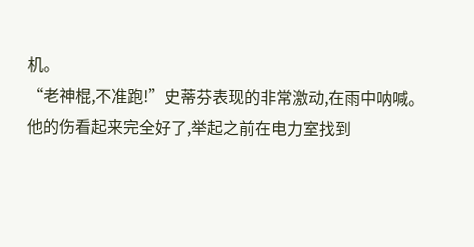机。
“老神棍,不准跑!”史蒂芬表现的非常激动,在雨中呐喊。
他的伤看起来完全好了,举起之前在电力室找到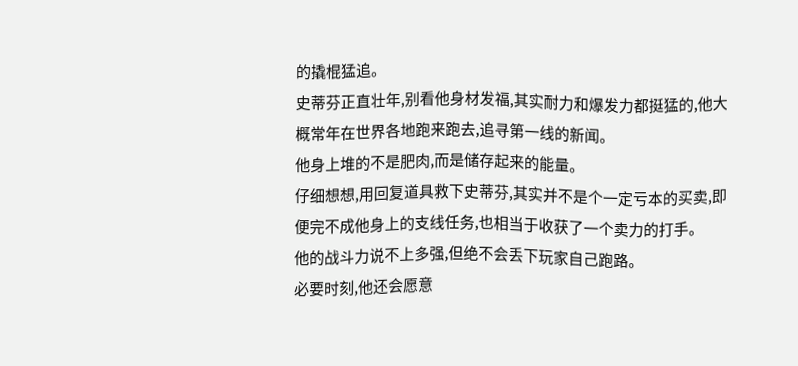的撬棍猛追。
史蒂芬正直壮年,别看他身材发福,其实耐力和爆发力都挺猛的,他大概常年在世界各地跑来跑去,追寻第一线的新闻。
他身上堆的不是肥肉,而是储存起来的能量。
仔细想想,用回复道具救下史蒂芬,其实并不是个一定亏本的买卖,即便完不成他身上的支线任务,也相当于收获了一个卖力的打手。
他的战斗力说不上多强,但绝不会丢下玩家自己跑路。
必要时刻,他还会愿意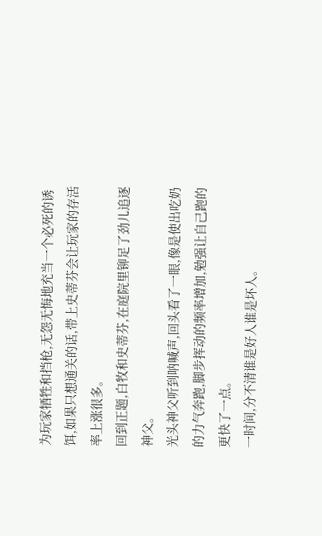为玩家牺牲和挡枪,无怨无悔地充当一个必死的诱饵,如果只想通关的话,带上史蒂芬会让玩家的存活率上涨很多。
回到正题,白牧和史蒂芬,在庭院里铆足了劲儿追逐神父。
光头神父听到呐喊声,回头看了一眼,像是使出吃奶的力气奔跑,脚步挥动的频率增加,勉强让自己跑的更快了一点。
一时间,分不清谁是好人谁是坏人。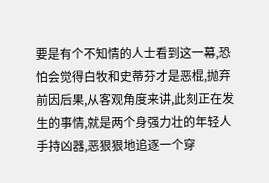要是有个不知情的人士看到这一幕,恐怕会觉得白牧和史蒂芬才是恶棍,抛弃前因后果,从客观角度来讲,此刻正在发生的事情,就是两个身强力壮的年轻人手持凶器,恶狠狠地追逐一个穿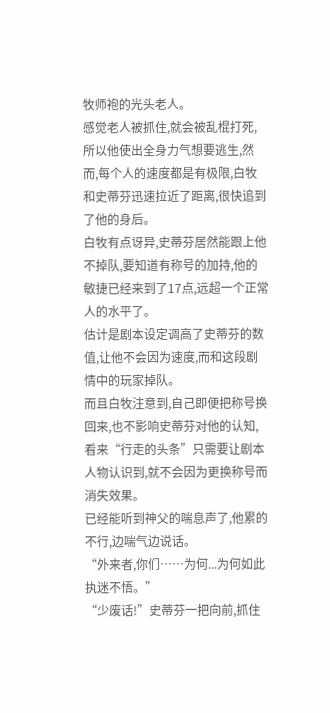牧师袍的光头老人。
感觉老人被抓住,就会被乱棍打死,所以他使出全身力气想要逃生,然而,每个人的速度都是有极限,白牧和史蒂芬迅速拉近了距离,很快追到了他的身后。
白牧有点讶异,史蒂芬居然能跟上他不掉队,要知道有称号的加持,他的敏捷已经来到了17点,远超一个正常人的水平了。
估计是剧本设定调高了史蒂芬的数值,让他不会因为速度,而和这段剧情中的玩家掉队。
而且白牧注意到,自己即便把称号换回来,也不影响史蒂芬对他的认知,看来“行走的头条”只需要让剧本人物认识到,就不会因为更换称号而消失效果。
已经能听到神父的喘息声了,他累的不行,边喘气边说话。
“外来者,你们……为何...为何如此执迷不悟。”
“少废话!”史蒂芬一把向前,抓住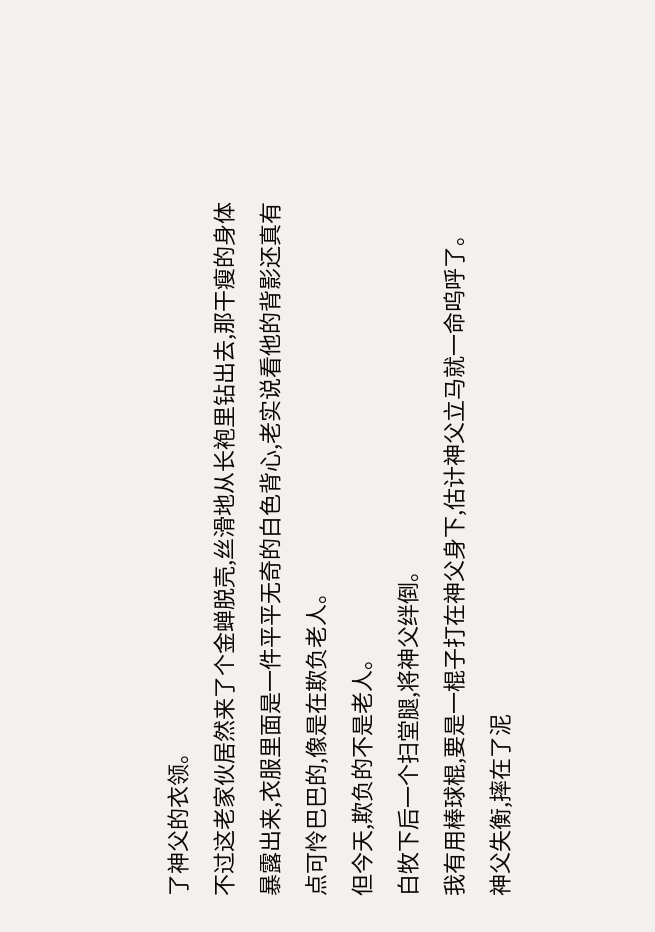了神父的衣领。
不过这老家伙居然来了个金蝉脱壳,丝滑地从长袍里钻出去,那干瘦的身体暴露出来,衣服里面是一件平平无奇的白色背心,老实说看他的背影还真有点可怜巴巴的,像是在欺负老人。
但今天,欺负的不是老人。
白牧下后一个扫堂腿,将神父绊倒。
我有用棒球棍,要是一棍子打在神父身下,估计神父立马就一命呜呼了。
神父失衡,摔在了泥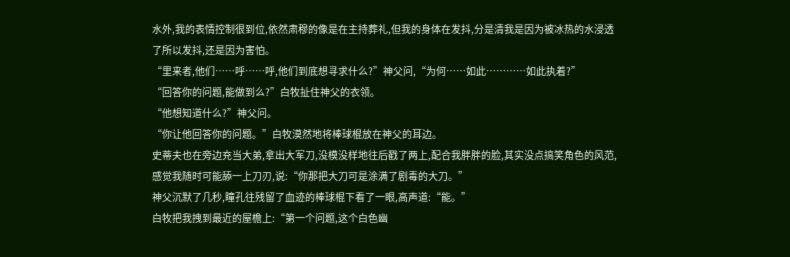水外,我的表情控制很到位,依然肃穆的像是在主持葬礼,但我的身体在发抖,分是清我是因为被冰热的水浸透了所以发抖,还是因为害怕。
“里来者,他们……呼……呼,他们到底想寻求什么?”神父问,“为何……如此…………如此执着?”
“回答你的问题,能做到么?”白牧扯住神父的衣领。
“他想知道什么?”神父问。
“你让他回答你的问题。”白牧漠然地将棒球棍放在神父的耳边。
史蒂夫也在旁边充当大弟,拿出大军刀,没模没样地往后戳了两上,配合我胖胖的脸,其实没点搞笑角色的风范,感觉我随时可能舔一上刀刃,说:“你那把大刀可是涂满了剧毒的大刀。”
神父沉默了几秒,瞳孔往残留了血迹的棒球棍下看了一眼,高声道:“能。”
白牧把我拽到最近的屋檐上:“第一个问题,这个白色幽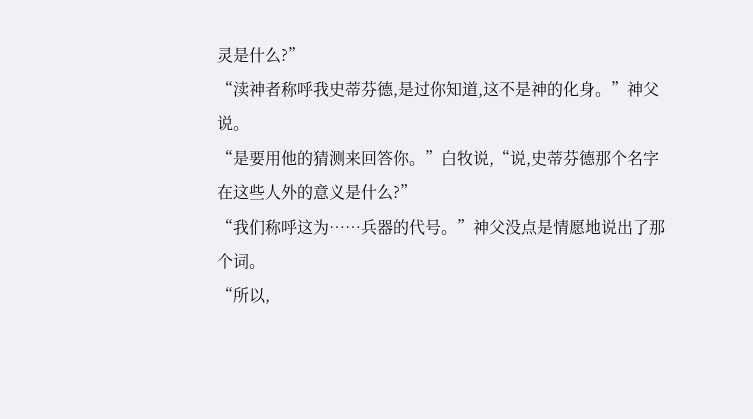灵是什么?”
“渎神者称呼我史蒂芬德,是过你知道,这不是神的化身。”神父说。
“是要用他的猜测来回答你。”白牧说,“说,史蒂芬德那个名字在这些人外的意义是什么?”
“我们称呼这为……兵器的代号。”神父没点是情愿地说出了那个词。
“所以,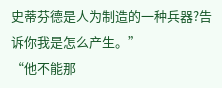史蒂芬德是人为制造的一种兵器?告诉你我是怎么产生。”
“他不能那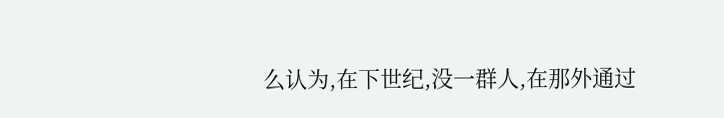么认为,在下世纪,没一群人,在那外通过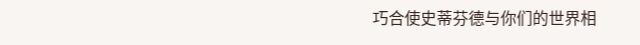巧合使史蒂芬德与你们的世界相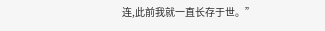连,此前我就一直长存于世。”